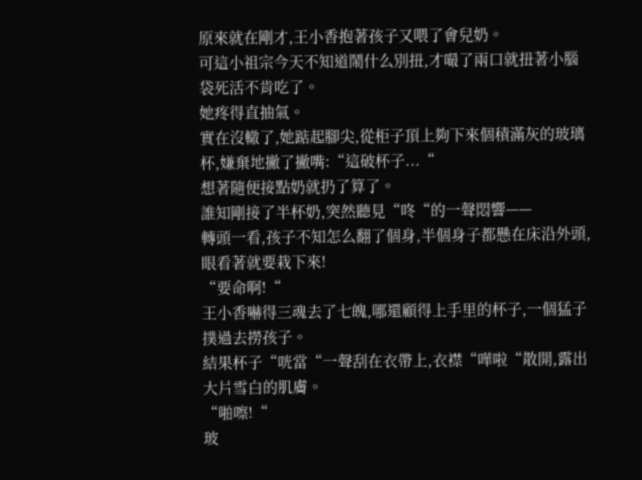原來就在剛才,王小香抱著孩子又喂了會兒奶。
可這小祖宗今天不知道鬧什么別扭,才嘬了兩口就扭著小腦袋死活不肯吃了。
她疼得直抽氣。
實在沒轍了,她踮起腳尖,從柜子頂上夠下來個積滿灰的玻璃杯,嫌棄地撇了撇嘴:“這破杯子...“
想著隨便接點奶就扔了算了。
誰知剛接了半杯奶,突然聽見“咚“的一聲悶響——
轉頭一看,孩子不知怎么翻了個身,半個身子都懸在床沿外頭,眼看著就要栽下來!
“要命啊!“
王小香嚇得三魂去了七魄,哪還顧得上手里的杯子,一個猛子撲過去撈孩子。
結果杯子“咣當“一聲刮在衣帶上,衣襟“嘩啦“散開,露出大片雪白的肌膚。
“啪嚓!“
玻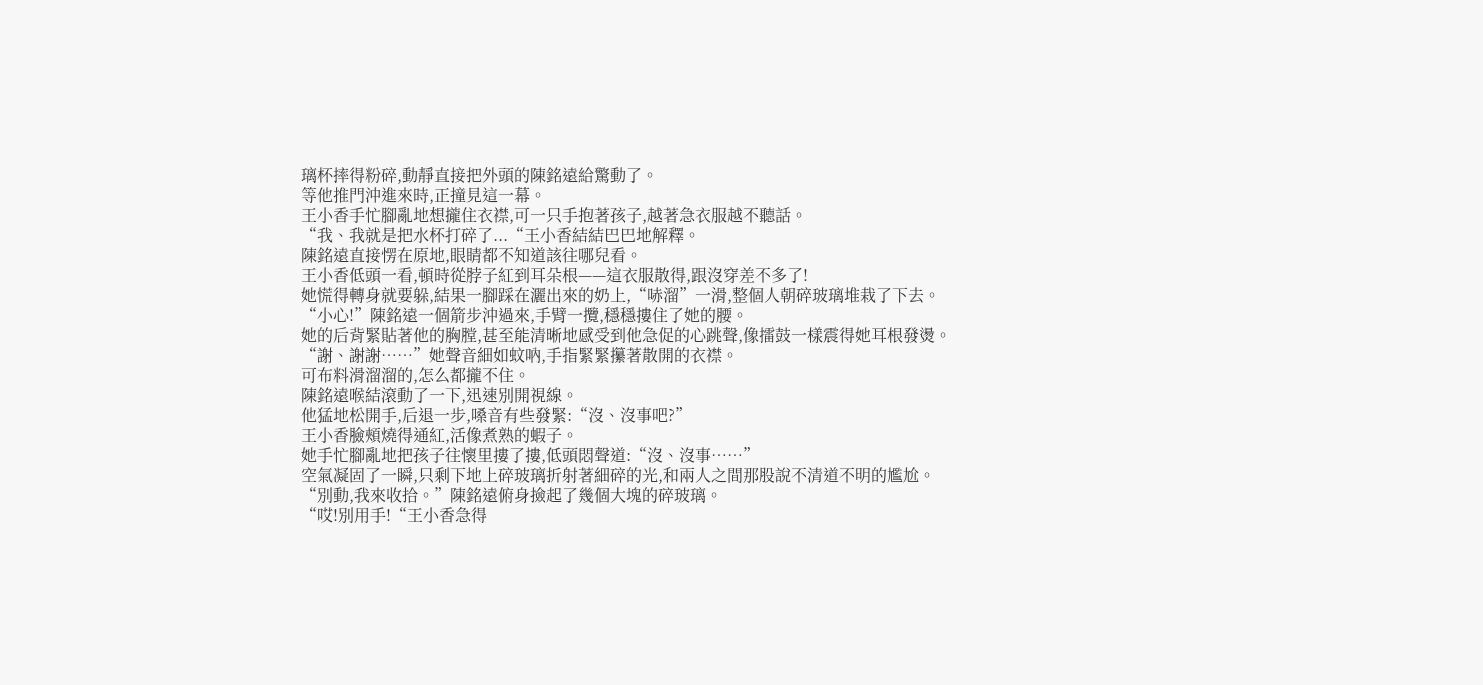璃杯摔得粉碎,動靜直接把外頭的陳銘遠給驚動了。
等他推門沖進來時,正撞見這一幕。
王小香手忙腳亂地想攏住衣襟,可一只手抱著孩子,越著急衣服越不聽話。
“我、我就是把水杯打碎了...“王小香結結巴巴地解釋。
陳銘遠直接愣在原地,眼睛都不知道該往哪兒看。
王小香低頭一看,頓時從脖子紅到耳朵根——這衣服散得,跟沒穿差不多了!
她慌得轉身就要躲,結果一腳踩在灑出來的奶上,“哧溜”一滑,整個人朝碎玻璃堆栽了下去。
“小心!”陳銘遠一個箭步沖過來,手臂一攬,穩穩摟住了她的腰。
她的后背緊貼著他的胸膛,甚至能清晰地感受到他急促的心跳聲,像擂鼓一樣震得她耳根發燙。
“謝、謝謝……”她聲音細如蚊吶,手指緊緊攥著散開的衣襟。
可布料滑溜溜的,怎么都攏不住。
陳銘遠喉結滾動了一下,迅速別開視線。
他猛地松開手,后退一步,嗓音有些發緊:“沒、沒事吧?”
王小香臉頰燒得通紅,活像煮熟的蝦子。
她手忙腳亂地把孩子往懷里摟了摟,低頭悶聲道:“沒、沒事……”
空氣凝固了一瞬,只剩下地上碎玻璃折射著細碎的光,和兩人之間那股說不清道不明的尷尬。
“別動,我來收拾。”陳銘遠俯身撿起了幾個大塊的碎玻璃。
“哎!別用手!“王小香急得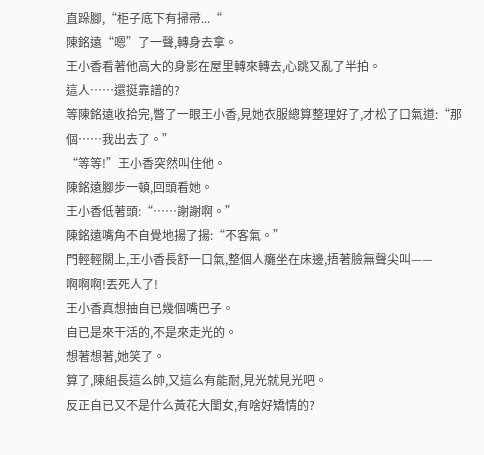直跺腳,“柜子底下有掃帚...“
陳銘遠“嗯”了一聲,轉身去拿。
王小香看著他高大的身影在屋里轉來轉去,心跳又亂了半拍。
這人……還挺靠譜的?
等陳銘遠收拾完,瞥了一眼王小香,見她衣服總算整理好了,才松了口氣道:“那個……我出去了。”
“等等!”王小香突然叫住他。
陳銘遠腳步一頓,回頭看她。
王小香低著頭:“……謝謝啊。”
陳銘遠嘴角不自覺地揚了揚:“不客氣。”
門輕輕關上,王小香長舒一口氣,整個人癱坐在床邊,捂著臉無聲尖叫——
啊啊啊!丟死人了!
王小香真想抽自已幾個嘴巴子。
自已是來干活的,不是來走光的。
想著想著,她笑了。
算了,陳組長這么帥,又這么有能耐,見光就見光吧。
反正自已又不是什么黃花大閨女,有啥好矯情的?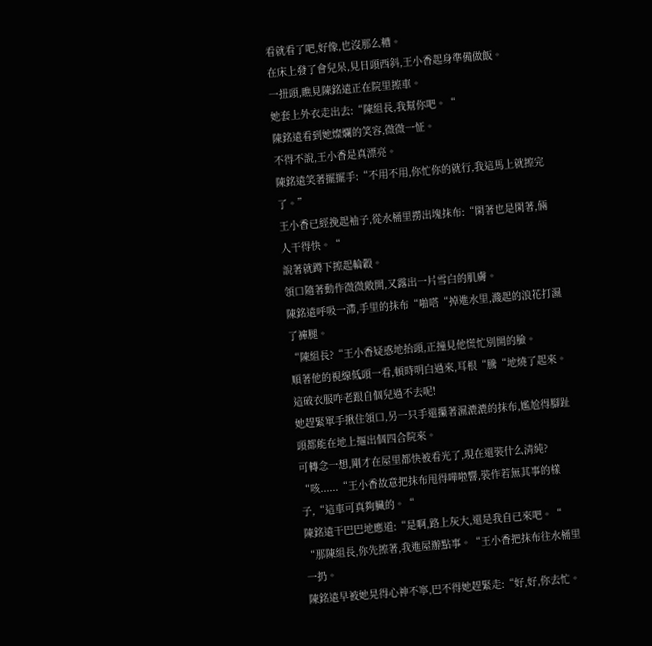看就看了吧,好像,也沒那么糟。
在床上發了會兒呆,見日頭西斜,王小香起身準備做飯。
一扭頭,瞧見陳銘遠正在院里擦車。
她套上外衣走出去:“陳組長,我幫你吧。“
陳銘遠看到她燦爛的笑容,微微一怔。
不得不說,王小香是真漂亮。
陳銘遠笑著擺擺手:“不用不用,你忙你的就行,我這馬上就擦完了。”
王小香已經挽起袖子,從水桶里撈出塊抹布:“閑著也是閑著,倆人干得快。“
說著就蹲下擦起輪轂。
領口隨著動作微微敞開,又露出一片雪白的肌膚。
陳銘遠呼吸一滯,手里的抹布“啪嗒“掉進水里,濺起的浪花打濕了褲腿。
“陳組長?“王小香疑惑地抬頭,正撞見他慌忙別開的臉。
順著他的視線低頭一看,頓時明白過來,耳根“騰“地燒了起來。
這破衣服咋老跟自個兒過不去呢!
她趕緊單手揪住領口,另一只手還攥著濕漉漉的抹布,尷尬得腳趾頭都能在地上摳出個四合院來。
可轉念一想,剛才在屋里都快被看光了,現在還裝什么清純?
“咳......“王小香故意把抹布甩得嘩啦響,裝作若無其事的樣子,“這車可真夠臟的。“
陳銘遠干巴巴地應道:“是啊,路上灰大,還是我自已來吧。“
“那陳組長,你先擦著,我進屋辦點事。“王小香把抹布往水桶里一扔。
陳銘遠早被她晃得心神不寧,巴不得她趕緊走:“好,好,你去忙。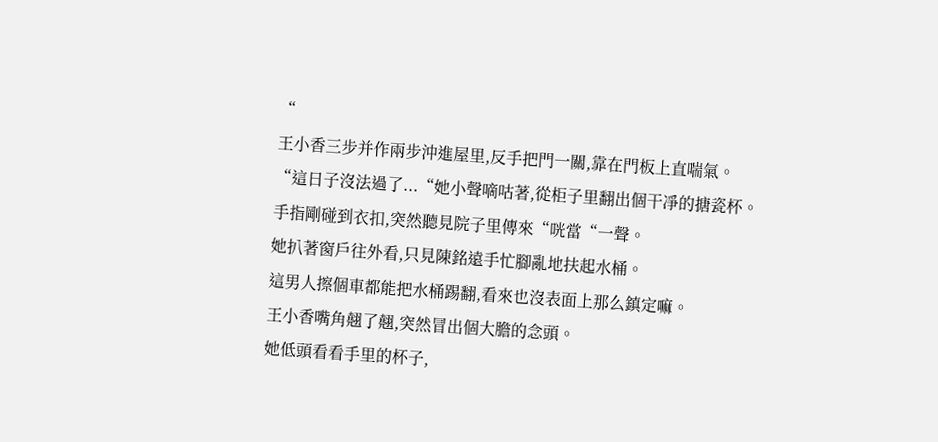“
王小香三步并作兩步沖進屋里,反手把門一關,靠在門板上直喘氣。
“這日子沒法過了...“她小聲嘀咕著,從柜子里翻出個干凈的搪瓷杯。
手指剛碰到衣扣,突然聽見院子里傳來“咣當“一聲。
她扒著窗戶往外看,只見陳銘遠手忙腳亂地扶起水桶。
這男人擦個車都能把水桶踢翻,看來也沒表面上那么鎮定嘛。
王小香嘴角翹了翹,突然冒出個大膽的念頭。
她低頭看看手里的杯子,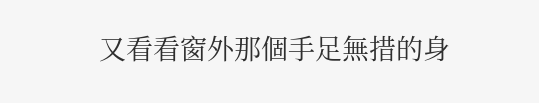又看看窗外那個手足無措的身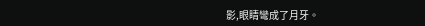影,眼睛彎成了月牙。